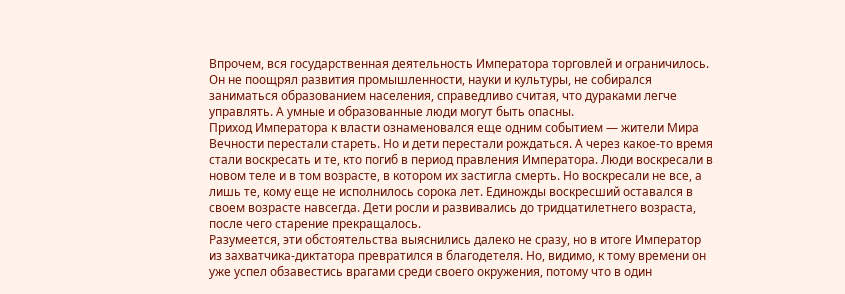Впрочем, вся государственная деятельность Императора торговлей и ограничилось. Он не поощрял развития промышленности, науки и культуры, не собирался заниматься образованием населения, справедливо считая, что дураками легче управлять. А умные и образованные люди могут быть опасны.
Приход Императора к власти ознаменовался еще одним событием — жители Мира Вечности перестали стареть. Но и дети перестали рождаться. А через какое-то время стали воскресать и те, кто погиб в период правления Императора. Люди воскресали в новом теле и в том возрасте, в котором их застигла смерть. Но воскресали не все, а лишь те, кому еще не исполнилось сорока лет. Единожды воскресший оставался в своем возрасте навсегда. Дети росли и развивались до тридцатилетнего возраста, после чего старение прекращалось.
Разумеется, эти обстоятельства выяснились далеко не сразу, но в итоге Император из захватчика-диктатора превратился в благодетеля. Но, видимо, к тому времени он уже успел обзавестись врагами среди своего окружения, потому что в один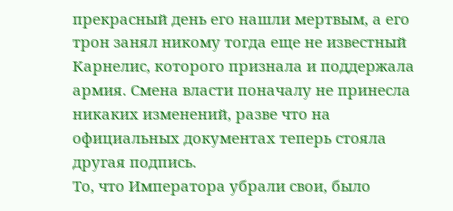прекрасный день его нашли мертвым, а его трон занял никому тогда еще не известный Карнелис, которого признала и поддержала армия. Смена власти поначалу не принесла никаких изменений, разве что на официальных документах теперь стояла другая подпись.
То, что Императора убрали свои, было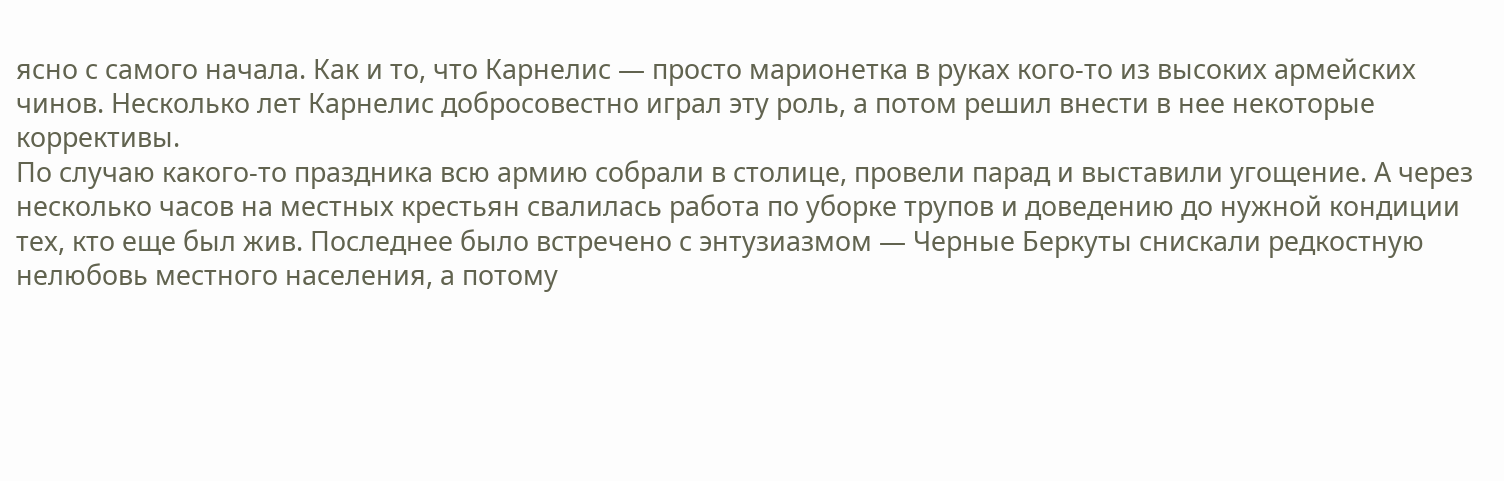ясно с самого начала. Как и то, что Карнелис — просто марионетка в руках кого-то из высоких армейских чинов. Несколько лет Карнелис добросовестно играл эту роль, а потом решил внести в нее некоторые коррективы.
По случаю какого-то праздника всю армию собрали в столице, провели парад и выставили угощение. А через несколько часов на местных крестьян свалилась работа по уборке трупов и доведению до нужной кондиции тех, кто еще был жив. Последнее было встречено с энтузиазмом — Черные Беркуты снискали редкостную нелюбовь местного населения, а потому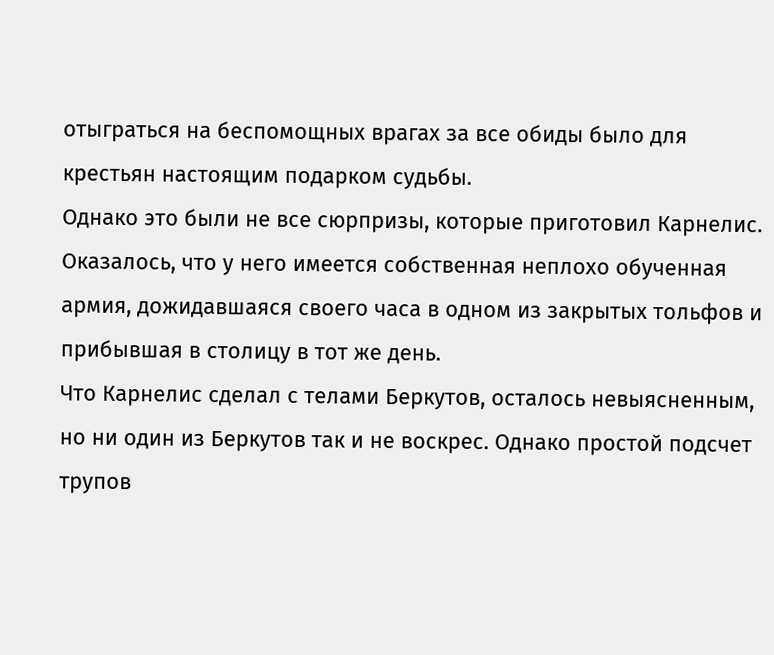отыграться на беспомощных врагах за все обиды было для крестьян настоящим подарком судьбы.
Однако это были не все сюрпризы, которые приготовил Карнелис. Оказалось, что у него имеется собственная неплохо обученная армия, дожидавшаяся своего часа в одном из закрытых тольфов и прибывшая в столицу в тот же день.
Что Карнелис сделал с телами Беркутов, осталось невыясненным, но ни один из Беркутов так и не воскрес. Однако простой подсчет трупов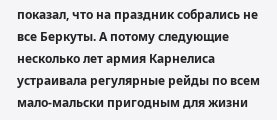показал, что на праздник собрались не все Беркуты. А потому следующие несколько лет армия Карнелиса устраивала регулярные рейды по всем мало-мальски пригодным для жизни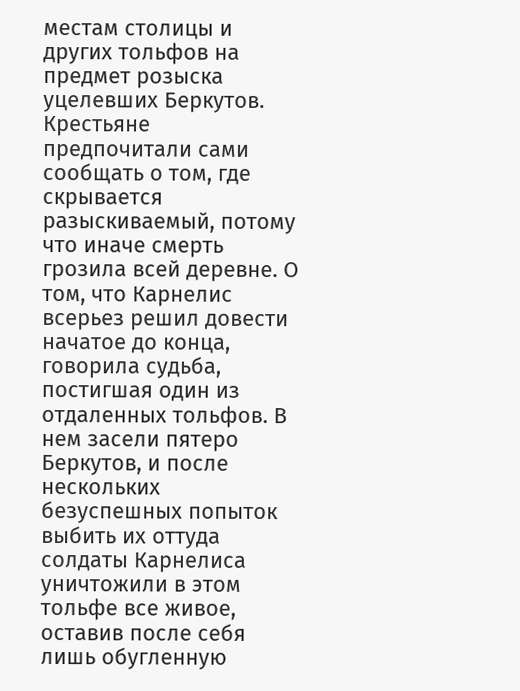местам столицы и других тольфов на предмет розыска уцелевших Беркутов. Крестьяне предпочитали сами сообщать о том, где скрывается разыскиваемый, потому что иначе смерть грозила всей деревне. О том, что Карнелис всерьез решил довести начатое до конца, говорила судьба, постигшая один из отдаленных тольфов. В нем засели пятеро Беркутов, и после нескольких безуспешных попыток выбить их оттуда солдаты Карнелиса уничтожили в этом тольфе все живое, оставив после себя лишь обугленную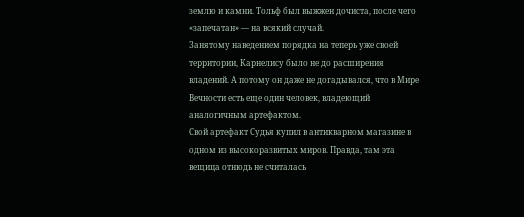землю и камни. Тольф был выжжен дочиста, после чего «запечатан» — на всякий случай.
Занятому наведением порядка на теперь уже своей территории, Карнелису было не до расширения владений. А потому он даже не догадывался, что в Мире Вечности есть еще один человек, владеющий аналогичным артефактом.
Свой артефакт Судья купил в антикварном магазине в одном из высокоразвитых миров. Правда, там эта вещица отнюдь не считалась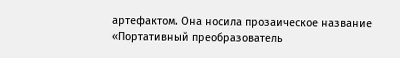артефактом. Она носила прозаическое название «Портативный преобразователь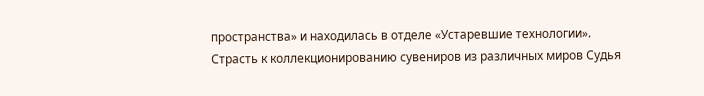пространства» и находилась в отделе «Устаревшие технологии».
Страсть к коллекционированию сувениров из различных миров Судья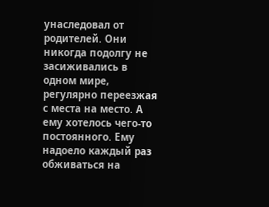унаследовал от родителей. Они никогда подолгу не засиживались в одном мире, регулярно переезжая с места на место. А ему хотелось чего-то постоянного. Ему надоело каждый раз обживаться на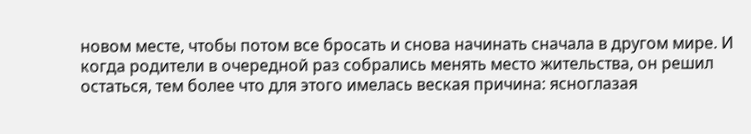новом месте, чтобы потом все бросать и снова начинать сначала в другом мире. И когда родители в очередной раз собрались менять место жительства, он решил остаться, тем более что для этого имелась веская причина: ясноглазая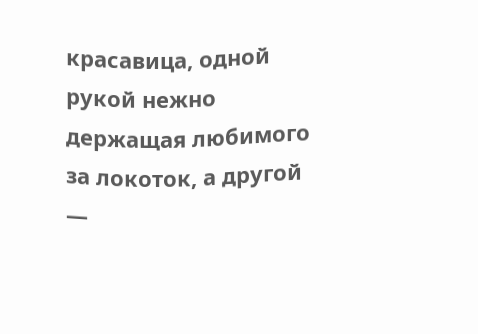красавица, одной рукой нежно держащая любимого за локоток, а другой —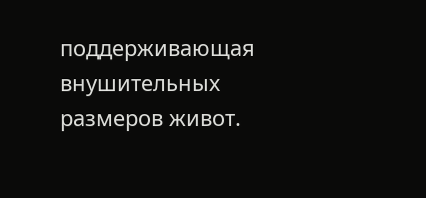поддерживающая внушительных размеров живот.